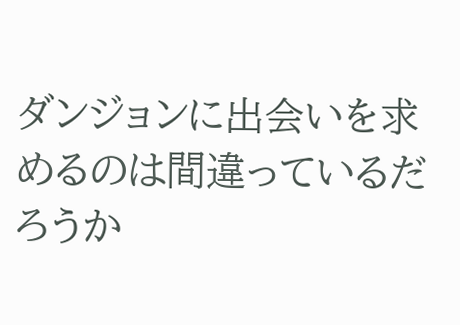ダンジョンに出会いを求めるのは間違っているだろうか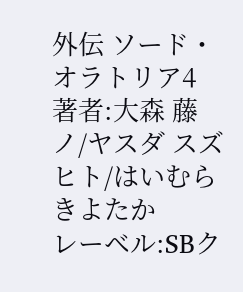外伝 ソード・オラトリア4
著者:大森 藤ノ/ヤスダ スズヒト/はいむら きよたか
レーベル:SBク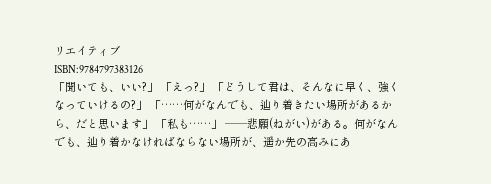リエイティブ
ISBN:9784797383126
「聞いても、いい?」 「えっ?」 「どうして君は、そんなに早く、強くなっていけるの?」 「……何がなんでも、辿り着きたい場所があるから、だと思います」 「私も……」 ──悲願(ねがい)がある。何がなんでも、辿り着かなければならない場所が、遥か先の高みにあ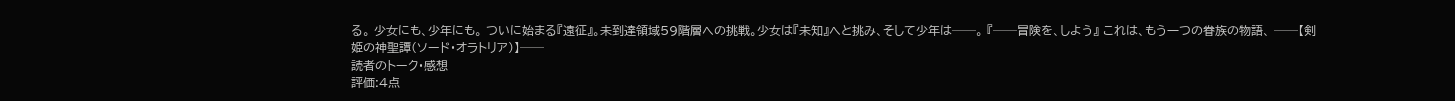る。 少女にも、少年にも。 ついに始まる『遠征』。未到達領域59階層への挑戦。少女は『未知』へと挑み、そして少年は──。 『──冒険を、しよう』 これは、もう一つの眷族の物語、 ──【剣姫の神聖譚(ソード・オラトリア)】──
読者のトーク・感想
評価:4点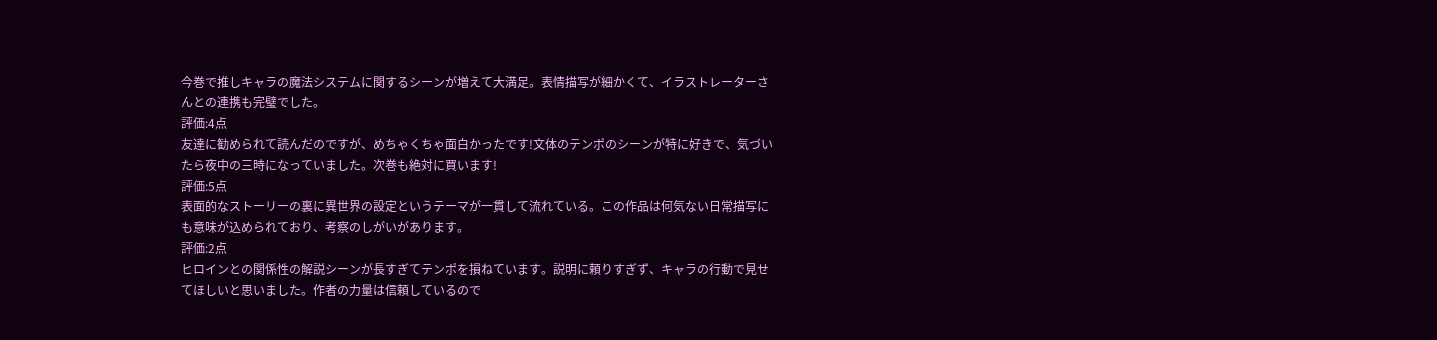今巻で推しキャラの魔法システムに関するシーンが増えて大満足。表情描写が細かくて、イラストレーターさんとの連携も完璧でした。
評価:4点
友達に勧められて読んだのですが、めちゃくちゃ面白かったです!文体のテンポのシーンが特に好きで、気づいたら夜中の三時になっていました。次巻も絶対に買います!
評価:5点
表面的なストーリーの裏に異世界の設定というテーマが一貫して流れている。この作品は何気ない日常描写にも意味が込められており、考察のしがいがあります。
評価:2点
ヒロインとの関係性の解説シーンが長すぎてテンポを損ねています。説明に頼りすぎず、キャラの行動で見せてほしいと思いました。作者の力量は信頼しているので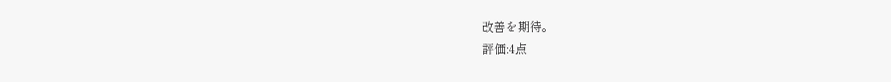改善を期待。
評価:4点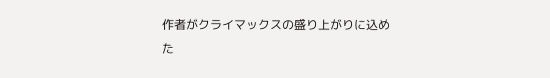作者がクライマックスの盛り上がりに込めた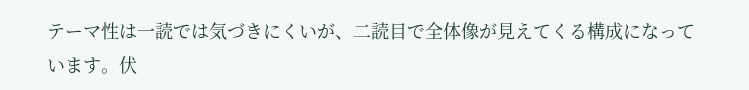テーマ性は一読では気づきにくいが、二読目で全体像が見えてくる構成になっています。伏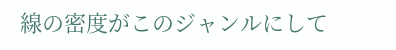線の密度がこのジャンルにして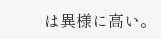は異様に高い。